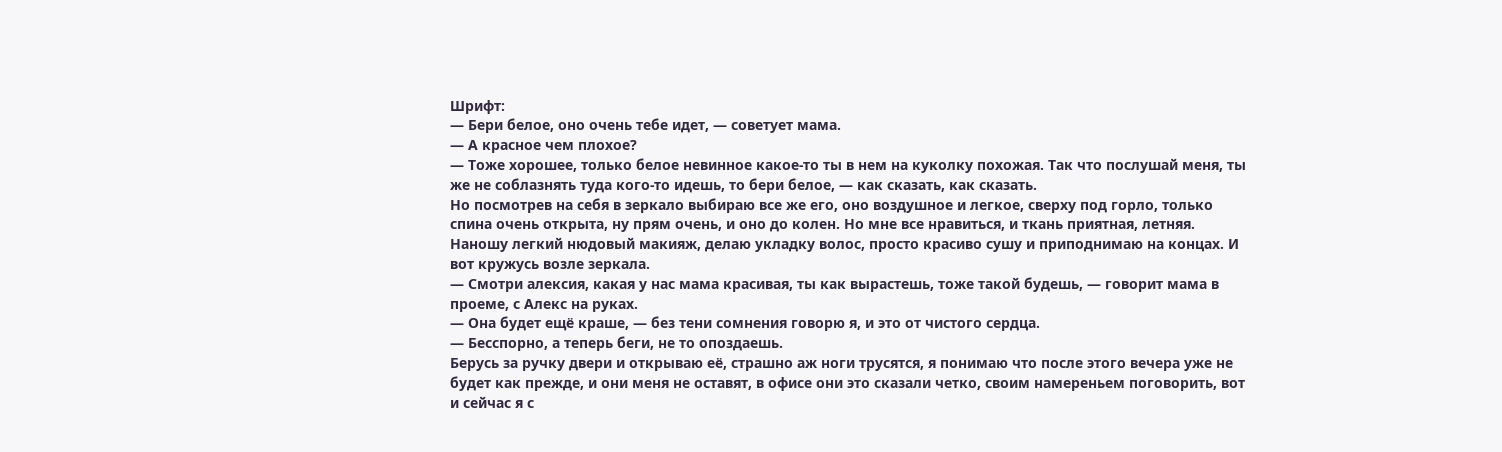Шрифт:
— Бери белое, оно очень тебе идет, — советует мама.
— А красное чем плохое?
— Тоже хорошее, только белое невинное какое-то ты в нем на куколку похожая. Так что послушай меня, ты же не соблазнять туда кого-то идешь, то бери белое, — как сказать, как сказать.
Но посмотрев на себя в зеркало выбираю все же его, оно воздушное и легкое, сверху под горло, только спина очень открыта, ну прям очень, и оно до колен. Но мне все нравиться, и ткань приятная, летняя.
Наношу легкий нюдовый макияж, делаю укладку волос, просто красиво сушу и приподнимаю на концах. И вот кружусь возле зеркала.
— Смотри алексия, какая у нас мама красивая, ты как вырастешь, тоже такой будешь, — говорит мама в проеме, с Алекс на руках.
— Она будет ещё краше, — без тени сомнения говорю я, и это от чистого сердца.
— Бесспорно, а теперь беги, не то опоздаешь.
Берусь за ручку двери и открываю её, страшно аж ноги трусятся, я понимаю что после этого вечера уже не будет как прежде, и они меня не оставят, в офисе они это сказали четко, своим намереньем поговорить, вот и сейчас я с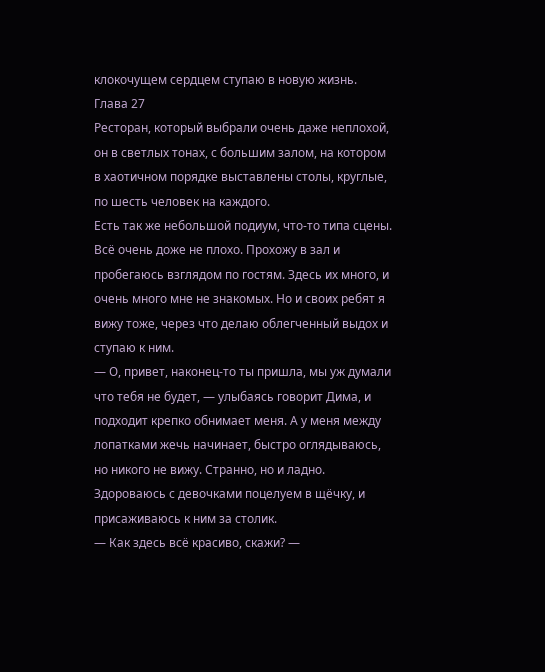клокочущем сердцем ступаю в новую жизнь.
Глава 27
Ресторан, который выбрали очень даже неплохой, он в светлых тонах, с большим залом, на котором в хаотичном порядке выставлены столы, круглые, по шесть человек на каждого.
Есть так же небольшой подиум, что-то типа сцены. Всё очень доже не плохо. Прохожу в зал и пробегаюсь взглядом по гостям. Здесь их много, и очень много мне не знакомых. Но и своих ребят я вижу тоже, через что делаю облегченный выдох и ступаю к ним.
— О, привет, наконец-то ты пришла, мы уж думали что тебя не будет, — улыбаясь говорит Дима, и подходит крепко обнимает меня. А у меня между лопатками жечь начинает, быстро оглядываюсь, но никого не вижу. Странно, но и ладно. Здороваюсь с девочками поцелуем в щёчку, и присаживаюсь к ним за столик.
— Как здесь всё красиво, скажи? —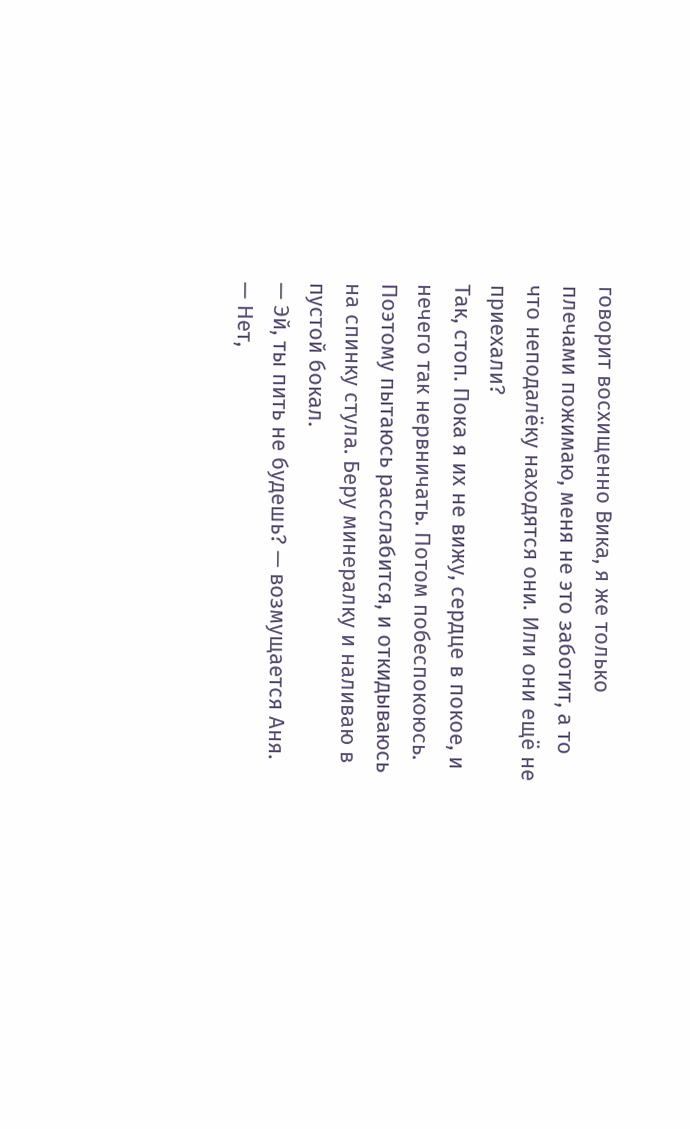говорит восхищенно Вика, я же только плечами пожимаю, меня не это заботит, а то что неподалёку находятся они. Или они ещё не приехали?
Так, стоп. Пока я их не вижу, сердце в покое, и нечего так нервничать. Потом побеспокоюсь. Поэтому пытаюсь расслабится, и откидываюсь на спинку стула. Беру минералку и наливаю в пустой бокал.
— Эй, ты пить не будешь? — возмущается Аня.
— Нет,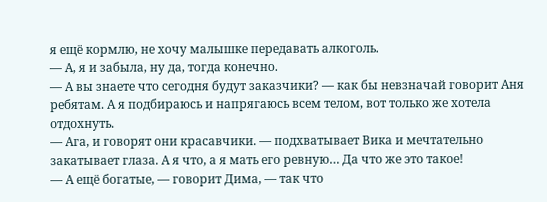я ещё кормлю, не хочу малышке передавать алкоголь.
— А, я и забыла, ну да, тогда конечно.
— А вы знаете что сегодня будут заказчики? — как бы невзначай говорит Аня ребятам. А я подбираюсь и напрягаюсь всем телом, вот только же хотела отдохнуть.
— Ага, и говорят они красавчики. — подхватывает Вика и мечтательно закатывает глаза. А я что, а я мать его ревную… Да что же это такое!
— А ещё богатые, — говорит Дима, — так что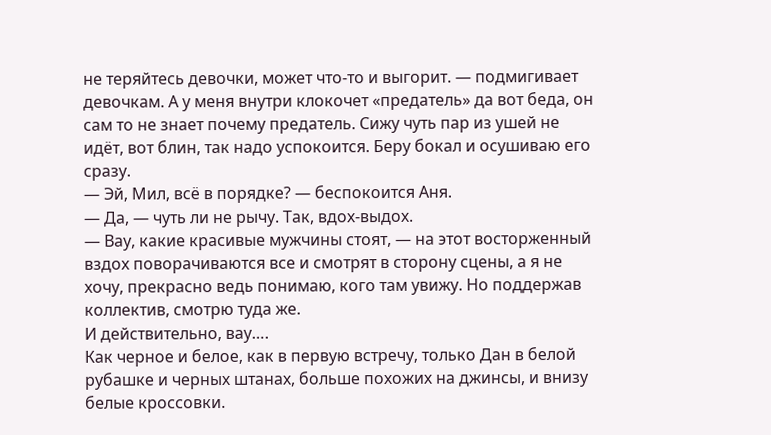не теряйтесь девочки, может что-то и выгорит. — подмигивает девочкам. А у меня внутри клокочет «предатель» да вот беда, он сам то не знает почему предатель. Сижу чуть пар из ушей не идёт, вот блин, так надо успокоится. Беру бокал и осушиваю его сразу.
— Эй, Мил, всё в порядке? — беспокоится Аня.
— Да, — чуть ли не рычу. Так, вдох-выдох.
— Вау, какие красивые мужчины стоят, — на этот восторженный вздох поворачиваются все и смотрят в сторону сцены, а я не хочу, прекрасно ведь понимаю, кого там увижу. Но поддержав коллектив, смотрю туда же.
И действительно, вау….
Как черное и белое, как в первую встречу, только Дан в белой рубашке и черных штанах, больше похожих на джинсы, и внизу белые кроссовки.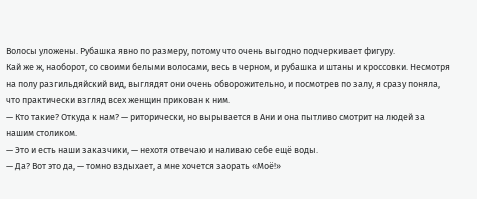Волосы уложены. Рубашка явно по размеру, потому что очень выгодно подчеркивает фигуру.
Кай же ж, наоборот, со своими белыми волосами, весь в черном, и рубашка и штаны и кроссовки. Несмотря на полу разгильдяйский вид, выглядят они очень обворожительно, и посмотрев по залу, я сразу поняла, что практически взгляд всех женщин прикован к ним.
— Кто такие? Откуда к нам? — риторически, но вырывается в Ани и она пытливо смотрит на людей за нашим столиком.
— Это и есть наши заказчики, — нехотя отвечаю и наливаю себе ещё воды.
— Да? Вот это да, — томно вздыхает, а мне хочется заорать «Моё!»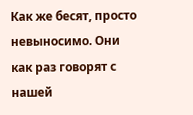Как же бесят, просто невыносимо. Они как раз говорят с нашей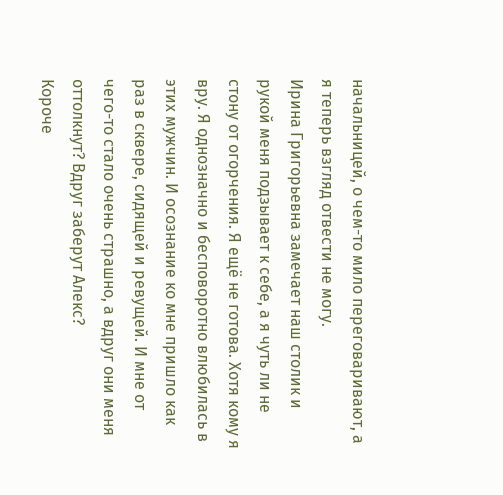начальницей, о чем-то мило переговаривают, а я теперь взгляд отвести не могу.
Ирина Григорьевна замечает наш столик и рукой меня подзывает к себе, а я чуть ли не стону от огорчения. Я ещё не готова. Хотя кому я вру. Я однозначно и бесповоротно влюбилась в этих мужчин. И осознание ко мне пришло как раз в сквере, сидящей и ревущей. И мне от чего-то стало очень страшно, а вдруг они меня оттолкнут? Вдруг заберут Алекс?
Короче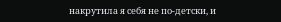накрутила я себя не по-детски, и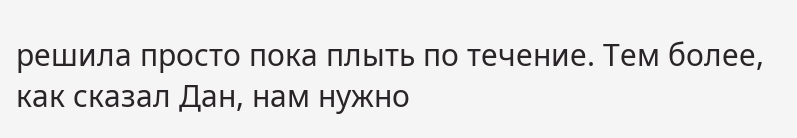решила просто пока плыть по течение. Тем более, как сказал Дан, нам нужно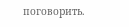поговорить.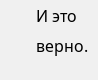И это верно.